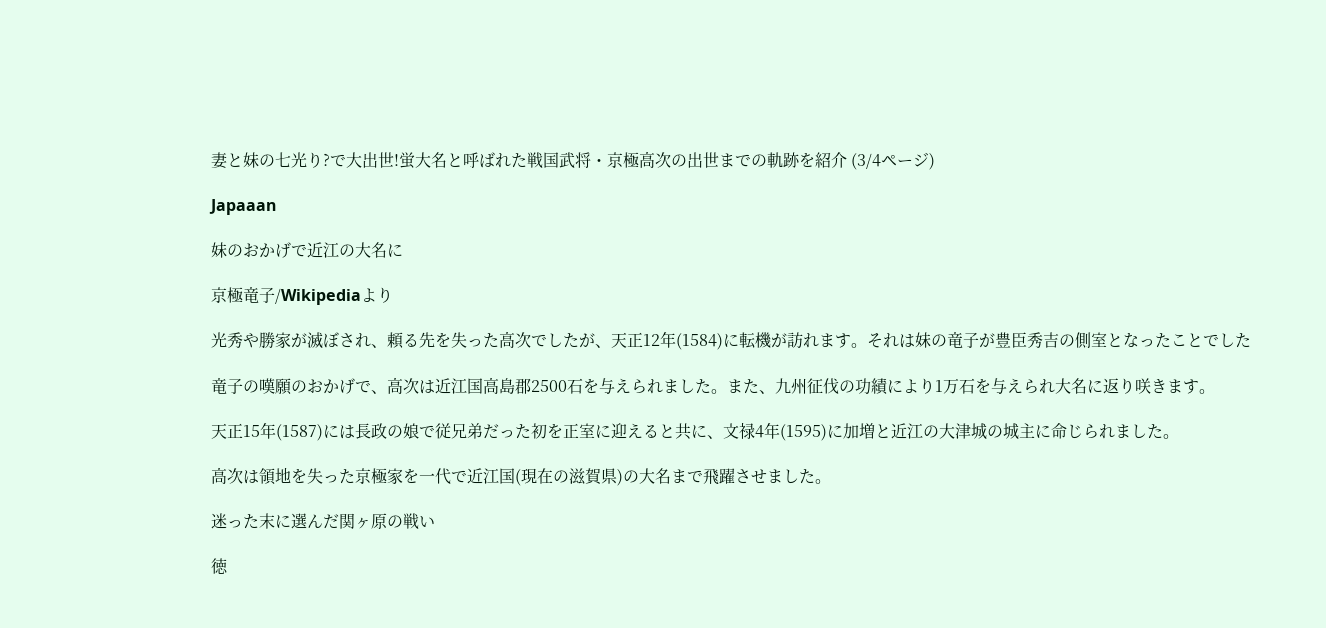妻と妹の七光り?で大出世!蛍大名と呼ばれた戦国武将・京極高次の出世までの軌跡を紹介 (3/4ページ)

Japaaan

妹のおかげで近江の大名に

京極竜子/Wikipediaより

光秀や勝家が滅ぼされ、頼る先を失った高次でしたが、天正12年(1584)に転機が訪れます。それは妹の竜子が豊臣秀吉の側室となったことでした

竜子の嘆願のおかげで、高次は近江国高島郡2500石を与えられました。また、九州征伐の功績により1万石を与えられ大名に返り咲きます。

天正15年(1587)には長政の娘で従兄弟だった初を正室に迎えると共に、文禄4年(1595)に加増と近江の大津城の城主に命じられました。

高次は領地を失った京極家を一代で近江国(現在の滋賀県)の大名まで飛躍させました。

迷った末に選んだ関ヶ原の戦い

徳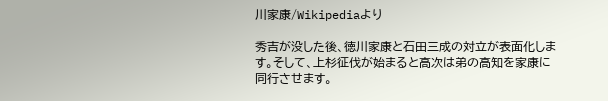川家康/Wikipediaより

秀吉が没した後、徳川家康と石田三成の対立が表面化します。そして、上杉征伐が始まると高次は弟の高知を家康に同行させます。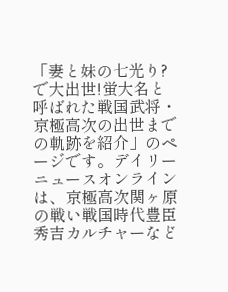「妻と妹の七光り?で大出世!蛍大名と呼ばれた戦国武将・京極高次の出世までの軌跡を紹介」のページです。デイリーニュースオンラインは、京極高次関ヶ原の戦い戦国時代豊臣秀吉カルチャーなど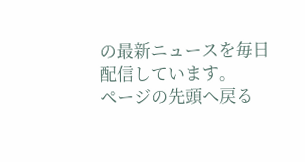の最新ニュースを毎日配信しています。
ページの先頭へ戻る